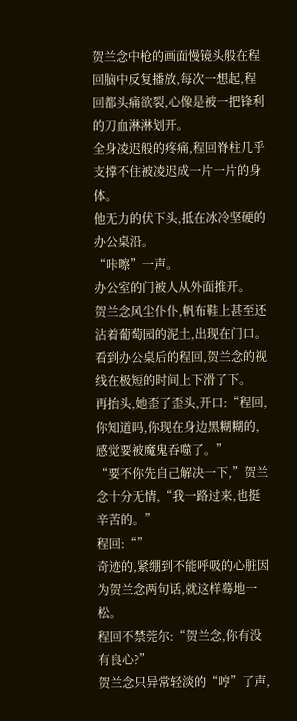贺兰念中枪的画面慢镜头般在程回脑中反复播放,每次一想起,程回都头痛欲裂,心像是被一把锋利的刀血淋淋划开。
全身凌迟般的疼痛,程回脊柱几乎支撑不住被凌迟成一片一片的身体。
他无力的伏下头,抵在冰冷坚硬的办公桌沿。
“咔嚓”一声。
办公室的门被人从外面推开。
贺兰念风尘仆仆,帆布鞋上甚至还沾着葡萄园的泥土,出现在门口。
看到办公桌后的程回,贺兰念的视线在极短的时间上下滑了下。
再抬头,她歪了歪头,开口:“程回,你知道吗,你现在身边黑糊糊的,感觉要被魔鬼吞噬了。”
“要不你先自己解决一下,”贺兰念十分无情,“我一路过来,也挺辛苦的。”
程回:“”
奇迹的,紧绷到不能呼吸的心脏因为贺兰念两句话,就这样蓦地一松。
程回不禁莞尔:“贺兰念,你有没有良心?”
贺兰念只异常轻淡的“哼”了声,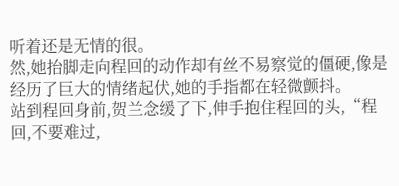听着还是无情的很。
然,她抬脚走向程回的动作却有丝不易察觉的僵硬,像是经历了巨大的情绪起伏,她的手指都在轻微颤抖。
站到程回身前,贺兰念缓了下,伸手抱住程回的头,“程回,不要难过,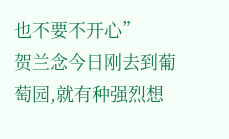也不要不开心”
贺兰念今日刚去到葡萄园,就有种强烈想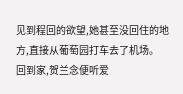见到程回的欲望,她甚至没回住的地方,直接从葡萄园打车去了机场。
回到家,贺兰念便听爱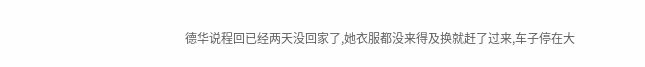德华说程回已经两天没回家了,她衣服都没来得及换就赶了过来,车子停在大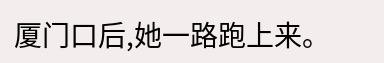厦门口后,她一路跑上来。